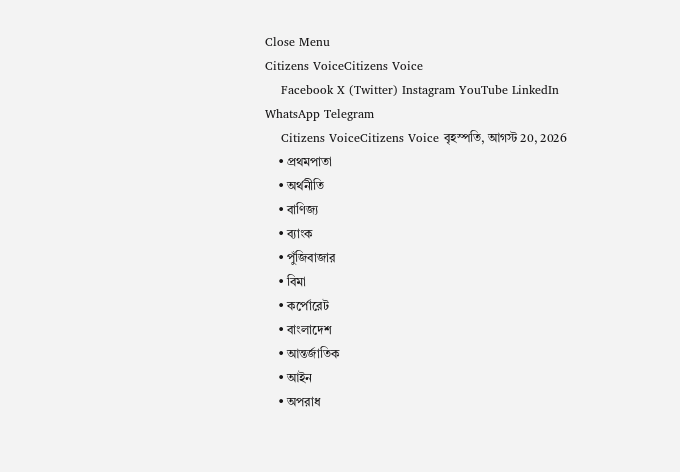Close Menu
Citizens VoiceCitizens Voice
    Facebook X (Twitter) Instagram YouTube LinkedIn WhatsApp Telegram
    Citizens VoiceCitizens Voice বৃহস্পতি, আগস্ট 20, 2026
    • প্রথমপাতা
    • অর্থনীতি
    • বাণিজ্য
    • ব্যাংক
    • পুঁজিবাজার
    • বিমা
    • কর্পোরেট
    • বাংলাদেশ
    • আন্তর্জাতিক
    • আইন
    • অপরাধ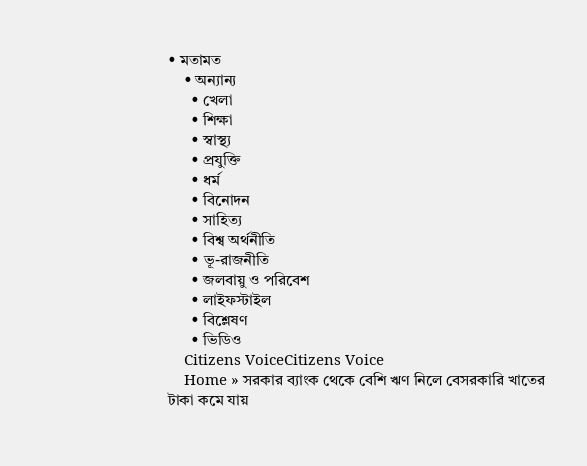• মতামত
    • অন্যান্য
      • খেলা
      • শিক্ষা
      • স্বাস্থ্য
      • প্রযুক্তি
      • ধর্ম
      • বিনোদন
      • সাহিত্য
      • বিশ্ব অর্থনীতি
      • ভূ-রাজনীতি
      • জলবায়ু ও পরিবেশ
      • লাইফস্টাইল
      • বিশ্লেষণ
      • ভিডিও
    Citizens VoiceCitizens Voice
    Home » সরকার ব্যাংক থেকে বেশি ঋণ নিলে বেসরকারি খাতের টাকা কমে যায়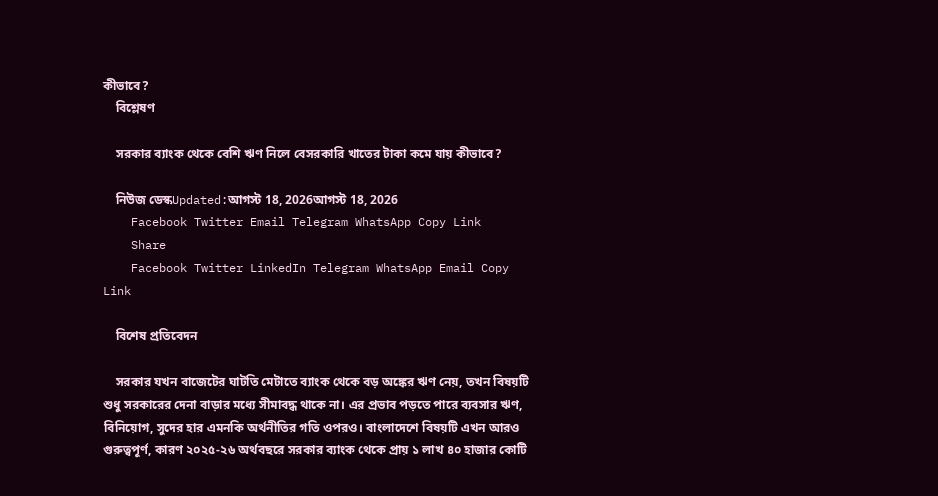কীভাবে?
    বিশ্লেষণ

    সরকার ব্যাংক থেকে বেশি ঋণ নিলে বেসরকারি খাতের টাকা কমে যায় কীভাবে?

    নিউজ ডেস্কUpdated:আগস্ট 18, 2026আগস্ট 18, 2026
    Facebook Twitter Email Telegram WhatsApp Copy Link
    Share
    Facebook Twitter LinkedIn Telegram WhatsApp Email Copy Link

    বিশেষ প্রতিবেদন

    সরকার যখন বাজেটের ঘাটতি মেটাতে ব্যাংক থেকে বড় অঙ্কের ঋণ নেয়, তখন বিষয়টি শুধু সরকারের দেনা বাড়ার মধ্যে সীমাবদ্ধ থাকে না। এর প্রভাব পড়তে পারে ব্যবসার ঋণ, বিনিয়োগ, সুদের হার এমনকি অর্থনীতির গতি ওপরও। বাংলাদেশে বিষয়টি এখন আরও গুরুত্বপূর্ণ, কারণ ২০২৫-২৬ অর্থবছরে সরকার ব্যাংক থেকে প্রায় ১ লাখ ৪০ হাজার কোটি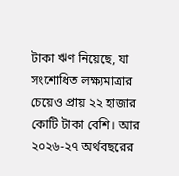টাকা ঋণ নিয়েছে, যা সংশোধিত লক্ষ্যমাত্রার চেয়েও প্রায় ২২ হাজার কোটি টাকা বেশি। আর ২০২৬-২৭ অর্থবছরের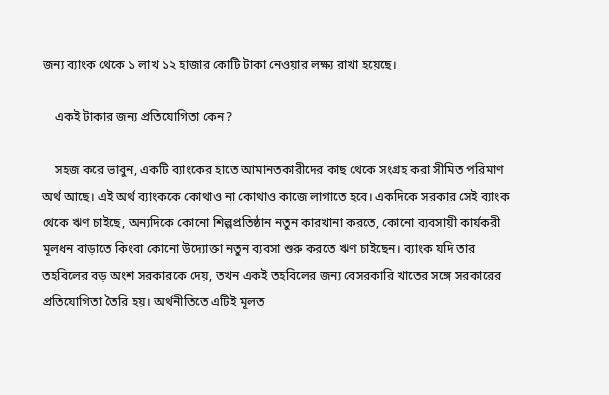জন্য ব্যাংক থেকে ১ লাখ ১২ হাজার কোটি টাকা নেওয়ার লক্ষ্য রাখা হয়েছে।

    একই টাকার জন্য প্রতিযোগিতা কেন?

    সহজ করে ভাবুন, একটি ব্যাংকের হাতে আমানতকারীদের কাছ থেকে সংগ্রহ করা সীমিত পরিমাণ অর্থ আছে। এই অর্থ ব্যাংককে কোথাও না কোথাও কাজে লাগাতে হবে। একদিকে সরকার সেই ব্যাংক থেকে ঋণ চাইছে, অন্যদিকে কোনো শিল্পপ্রতিষ্ঠান নতুন কারখানা করতে, কোনো ব্যবসায়ী কার্যকরী মূলধন বাড়াতে কিংবা কোনো উদ্যোক্তা নতুন ব্যবসা শুরু করতে ঋণ চাইছেন। ব্যাংক যদি তার তহবিলের বড় অংশ সরকারকে দেয়, তখন একই তহবিলের জন্য বেসরকারি খাতের সঙ্গে সরকারের প্রতিযোগিতা তৈরি হয়। অর্থনীতিতে এটিই মূলত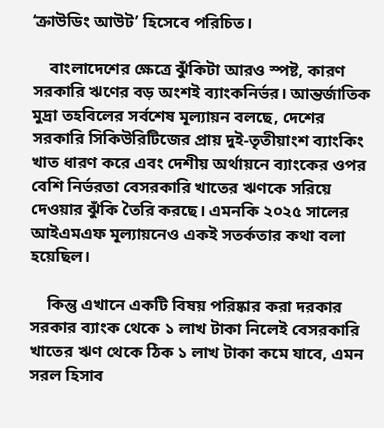‘ক্রাউডিং আউট’ হিসেবে পরিচিত।

    বাংলাদেশের ক্ষেত্রে ঝুঁকিটা আরও স্পষ্ট, কারণ সরকারি ঋণের বড় অংশই ব্যাংকনির্ভর। আন্তর্জাতিক মুদ্রা তহবিলের সর্বশেষ মূল্যায়ন বলছে, দেশের সরকারি সিকিউরিটিজের প্রায় দুই-তৃতীয়াংশ ব্যাংকিং খাত ধারণ করে এবং দেশীয় অর্থায়নে ব্যাংকের ওপর বেশি নির্ভরতা বেসরকারি খাতের ঋণকে সরিয়ে দেওয়ার ঝুঁকি তৈরি করছে। এমনকি ২০২৫ সালের আইএমএফ মূল্যায়নেও একই সতর্কতার কথা বলা হয়েছিল।

    কিন্তু এখানে একটি বিষয় পরিষ্কার করা দরকার সরকার ব্যাংক থেকে ১ লাখ টাকা নিলেই বেসরকারি খাতের ঋণ থেকে ঠিক ১ লাখ টাকা কমে যাবে, এমন সরল হিসাব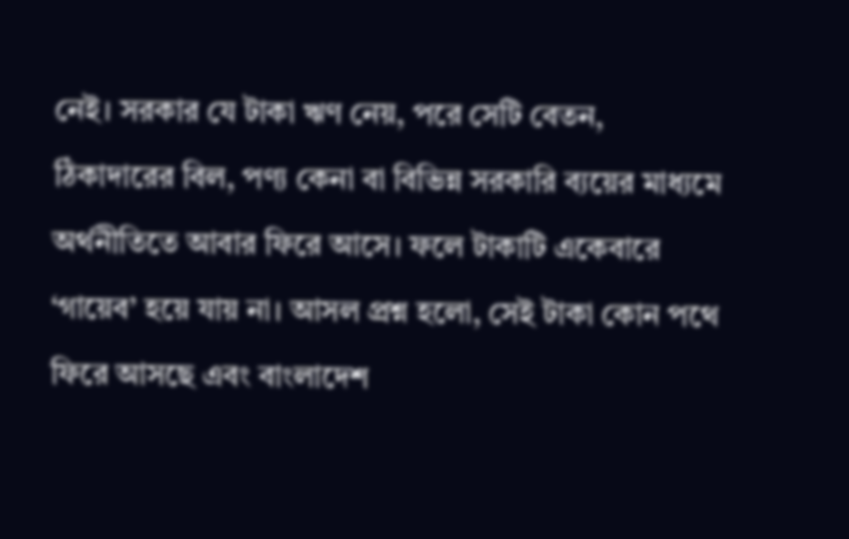নেই। সরকার যে টাকা ঋণ নেয়, পরে সেটি বেতন, ঠিকাদারের বিল, পণ্য কেনা বা বিভিন্ন সরকারি ব্যয়ের মাধ্যমে অর্থনীতিতে আবার ফিরে আসে। ফলে টাকাটি একেবারে ‘গায়েব’ হয়ে যায় না। আসল প্রশ্ন হলো, সেই টাকা কোন পথে ফিরে আসছে এবং বাংলাদেশ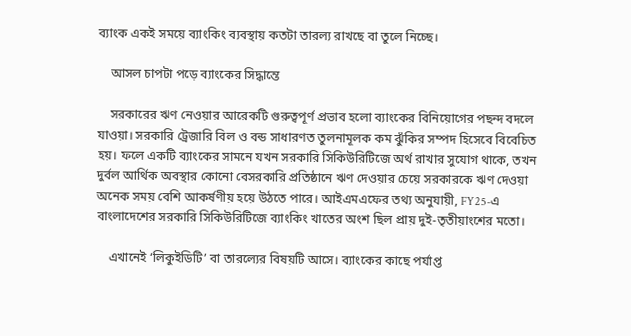ব্যাংক একই সময়ে ব্যাংকিং ব্যবস্থায় কতটা তারল্য রাখছে বা তুলে নিচ্ছে।

    আসল চাপটা পড়ে ব্যাংকের সিদ্ধান্তে

    সরকারের ঋণ নেওয়ার আরেকটি গুরুত্বপূর্ণ প্রভাব হলো ব্যাংকের বিনিয়োগের পছন্দ বদলে যাওয়া। সরকারি ট্রেজারি বিল ও বন্ড সাধারণত তুলনামূলক কম ঝুঁকির সম্পদ হিসেবে বিবেচিত হয়। ফলে একটি ব্যাংকের সামনে যখন সরকারি সিকিউরিটিজে অর্থ রাখার সুযোগ থাকে, তখন দুর্বল আর্থিক অবস্থার কোনো বেসরকারি প্রতিষ্ঠানে ঋণ দেওয়ার চেয়ে সরকারকে ঋণ দেওয়া অনেক সময় বেশি আকর্ষণীয় হয়ে উঠতে পারে। আইএমএফের তথ্য অনুযায়ী, FY25-এ বাংলাদেশের সরকারি সিকিউরিটিজে ব্যাংকিং খাতের অংশ ছিল প্রায় দুই-তৃতীয়াংশের মতো।

    এখানেই ‘লিকুইডিটি’ বা তারল্যের বিষয়টি আসে। ব্যাংকের কাছে পর্যাপ্ত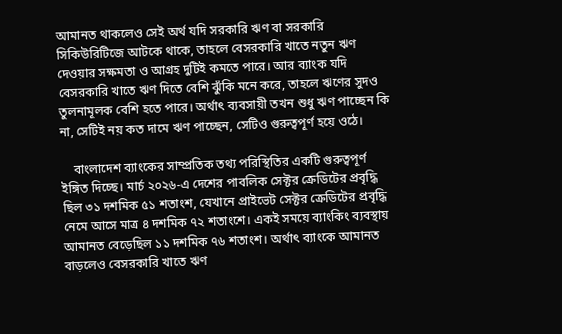আমানত থাকলেও সেই অর্থ যদি সরকারি ঋণ বা সরকারি সিকিউরিটিজে আটকে থাকে, তাহলে বেসরকারি খাতে নতুন ঋণ দেওয়ার সক্ষমতা ও আগ্রহ দুটিই কমতে পারে। আর ব্যাংক যদি বেসরকারি খাতে ঋণ দিতে বেশি ঝুঁকি মনে করে, তাহলে ঋণের সুদও তুলনামূলক বেশি হতে পারে। অর্থাৎ ব্যবসায়ী তখন শুধু ঋণ পাচ্ছেন কি না, সেটিই নয় কত দামে ঋণ পাচ্ছেন, সেটিও গুরুত্বপূর্ণ হয়ে ওঠে।

    বাংলাদেশ ব্যাংকের সাম্প্রতিক তথ্য পরিস্থিতির একটি গুরুত্বপূর্ণ ইঙ্গিত দিচ্ছে। মার্চ ২০২৬-এ দেশের পাবলিক সেক্টর ক্রেডিটের প্রবৃদ্ধি ছিল ৩১ দশমিক ৫১ শতাংশ, যেখানে প্রাইভেট সেক্টর ক্রেডিটের প্রবৃদ্ধি নেমে আসে মাত্র ৪ দশমিক ৭২ শতাংশে। একই সময়ে ব্যাংকিং ব্যবস্থায় আমানত বেড়েছিল ১১ দশমিক ৭৬ শতাংশ। অর্থাৎ ব্যাংকে আমানত বাড়লেও বেসরকারি খাতে ঋণ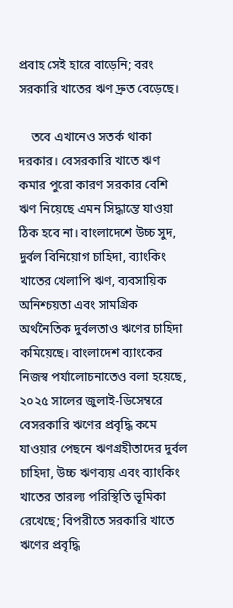প্রবাহ সেই হারে বাড়েনি; বরং সরকারি খাতের ঋণ দ্রুত বেড়েছে।

    তবে এখানেও সতর্ক থাকা দরকার। বেসরকারি খাতে ঋণ কমার পুরো কারণ সরকার বেশি ঋণ নিয়েছে এমন সিদ্ধান্তে যাওয়া ঠিক হবে না। বাংলাদেশে উচ্চ সুদ, দুর্বল বিনিয়োগ চাহিদা, ব্যাংকিং খাতের খেলাপি ঋণ, ব্যবসায়িক অনিশ্চয়তা এবং সামগ্রিক অর্থনৈতিক দুর্বলতাও ঋণের চাহিদা কমিয়েছে। বাংলাদেশ ব্যাংকের নিজস্ব পর্যালোচনাতেও বলা হয়েছে, ২০২৫ সালের জুলাই-ডিসেম্বরে বেসরকারি ঋণের প্রবৃদ্ধি কমে যাওয়ার পেছনে ঋণগ্রহীতাদের দুর্বল চাহিদা, উচ্চ ঋণব্যয় এবং ব্যাংকিং খাতের তারল্য পরিস্থিতি ভূমিকা রেখেছে; বিপরীতে সরকারি খাতে ঋণের প্রবৃদ্ধি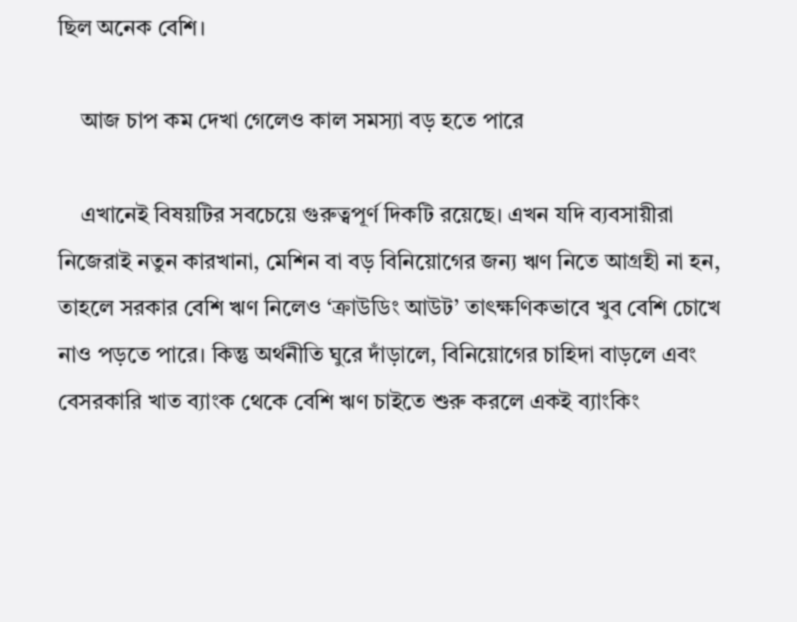ছিল অনেক বেশি।

    আজ চাপ কম দেখা গেলেও কাল সমস্যা বড় হতে পারে

    এখানেই বিষয়টির সবচেয়ে গুরুত্বপূর্ণ দিকটি রয়েছে। এখন যদি ব্যবসায়ীরা নিজেরাই নতুন কারখানা, মেশিন বা বড় বিনিয়োগের জন্য ঋণ নিতে আগ্রহী না হন, তাহলে সরকার বেশি ঋণ নিলেও ‘ক্রাউডিং আউট’ তাৎক্ষণিকভাবে খুব বেশি চোখে নাও পড়তে পারে। কিন্তু অর্থনীতি ঘুরে দাঁড়ালে, বিনিয়োগের চাহিদা বাড়লে এবং বেসরকারি খাত ব্যাংক থেকে বেশি ঋণ চাইতে শুরু করলে একই ব্যাংকিং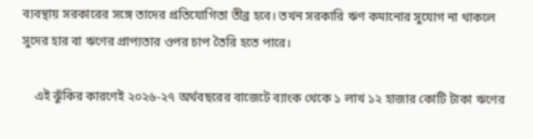ব্যবস্থায় সরকারের সঙ্গে তাদের প্রতিযোগিতা তীব্র হবে। তখন সরকারি ঋণ কমানোর সুযোগ না থাকলে সুদের হার বা ঋণের প্রাপ্যতার ওপর চাপ তৈরি হতে পারে।

    এই ঝুঁকির কারণেই ২০২৬-২৭ অর্থবছরের বাজেটে ব্যাংক থেকে ১ লাখ ১২ হাজার কোটি টাকা ঋণের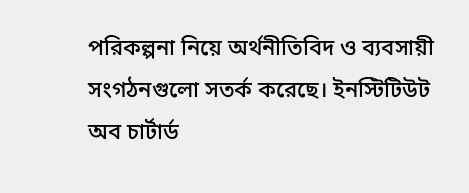পরিকল্পনা নিয়ে অর্থনীতিবিদ ও ব্যবসায়ী সংগঠনগুলো সতর্ক করেছে। ইনস্টিটিউট অব চার্টার্ড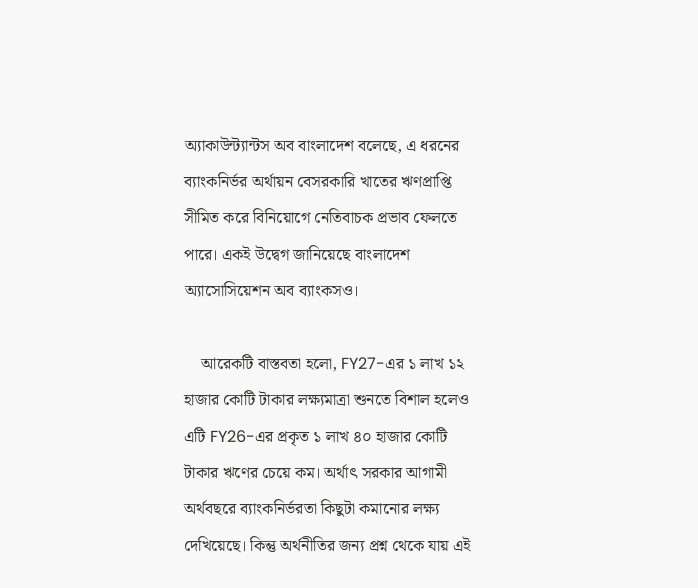অ্যাকাউন্ট্যান্টস অব বাংলাদেশ বলেছে, এ ধরনের ব্যাংকনির্ভর অর্থায়ন বেসরকারি খাতের ঋণপ্রাপ্তি সীমিত করে বিনিয়োগে নেতিবাচক প্রভাব ফেলতে পারে। একই উদ্বেগ জানিয়েছে বাংলাদেশ অ্যাসোসিয়েশন অব ব্যাংকসও।

    আরেকটি বাস্তবতা হলো, FY27-এর ১ লাখ ১২ হাজার কোটি টাকার লক্ষ্যমাত্রা শুনতে বিশাল হলেও এটি FY26-এর প্রকৃত ১ লাখ ৪০ হাজার কোটি টাকার ঋণের চেয়ে কম। অর্থাৎ সরকার আগামী অর্থবছরে ব্যাংকনির্ভরতা কিছুটা কমানোর লক্ষ্য দেখিয়েছে। কিন্তু অর্থনীতির জন্য প্রশ্ন থেকে যায় এই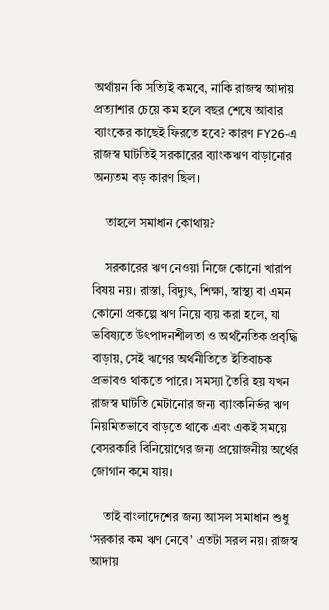অর্থায়ন কি সত্যিই কমবে, নাকি রাজস্ব আদায় প্রত্যাশার চেয়ে কম হলে বছর শেষে আবার ব্যাংকের কাছেই ফিরতে হবে? কারণ FY26-এ রাজস্ব ঘাটতিই সরকারের ব্যাংকঋণ বাড়ানোর অন্যতম বড় কারণ ছিল।

    তাহলে সমাধান কোথায়?

    সরকারের ঋণ নেওয়া নিজে কোনো খারাপ বিষয় নয়। রাস্তা, বিদ্যুৎ, শিক্ষা, স্বাস্থ্য বা এমন কোনো প্রকল্পে ঋণ নিয়ে ব্যয় করা হলে, যা ভবিষ্যতে উৎপাদনশীলতা ও অর্থনৈতিক প্রবৃদ্ধি বাড়ায়, সেই ঋণের অর্থনীতিতে ইতিবাচক প্রভাবও থাকতে পারে। সমস্যা তৈরি হয় যখন রাজস্ব ঘাটতি মেটানোর জন্য ব্যাংকনির্ভর ঋণ নিয়মিতভাবে বাড়তে থাকে এবং একই সময়ে বেসরকারি বিনিয়োগের জন্য প্রয়োজনীয় অর্থের জোগান কমে যায়।

    তাই বাংলাদেশের জন্য আসল সমাধান শুধু ‘সরকার কম ঋণ নেবে’ এতটা সরল নয়। রাজস্ব আদায়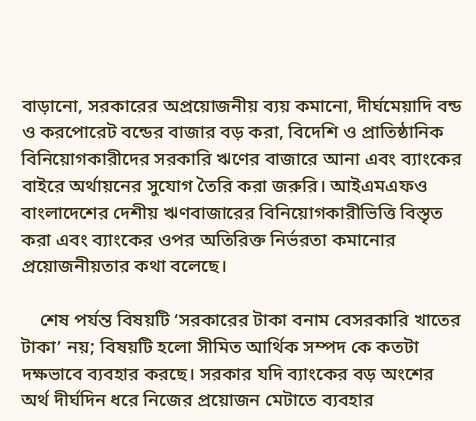বাড়ানো, সরকারের অপ্রয়োজনীয় ব্যয় কমানো, দীর্ঘমেয়াদি বন্ড ও করপোরেট বন্ডের বাজার বড় করা, বিদেশি ও প্রাতিষ্ঠানিক বিনিয়োগকারীদের সরকারি ঋণের বাজারে আনা এবং ব্যাংকের বাইরে অর্থায়নের সুযোগ তৈরি করা জরুরি। আইএমএফও বাংলাদেশের দেশীয় ঋণবাজারের বিনিয়োগকারীভিত্তি বিস্তৃত করা এবং ব্যাংকের ওপর অতিরিক্ত নির্ভরতা কমানোর প্রয়োজনীয়তার কথা বলেছে।

    শেষ পর্যন্ত বিষয়টি ‘সরকারের টাকা বনাম বেসরকারি খাতের টাকা’ নয়; বিষয়টি হলো সীমিত আর্থিক সম্পদ কে কতটা দক্ষভাবে ব্যবহার করছে। সরকার যদি ব্যাংকের বড় অংশের অর্থ দীর্ঘদিন ধরে নিজের প্রয়োজন মেটাতে ব্যবহার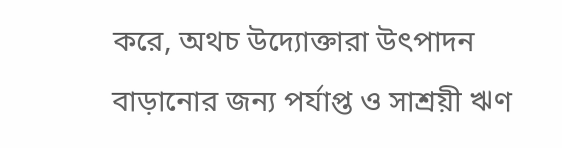করে, অথচ উদ্যোক্তারা উৎপাদন বাড়ানোর জন্য পর্যাপ্ত ও সাশ্রয়ী ঋণ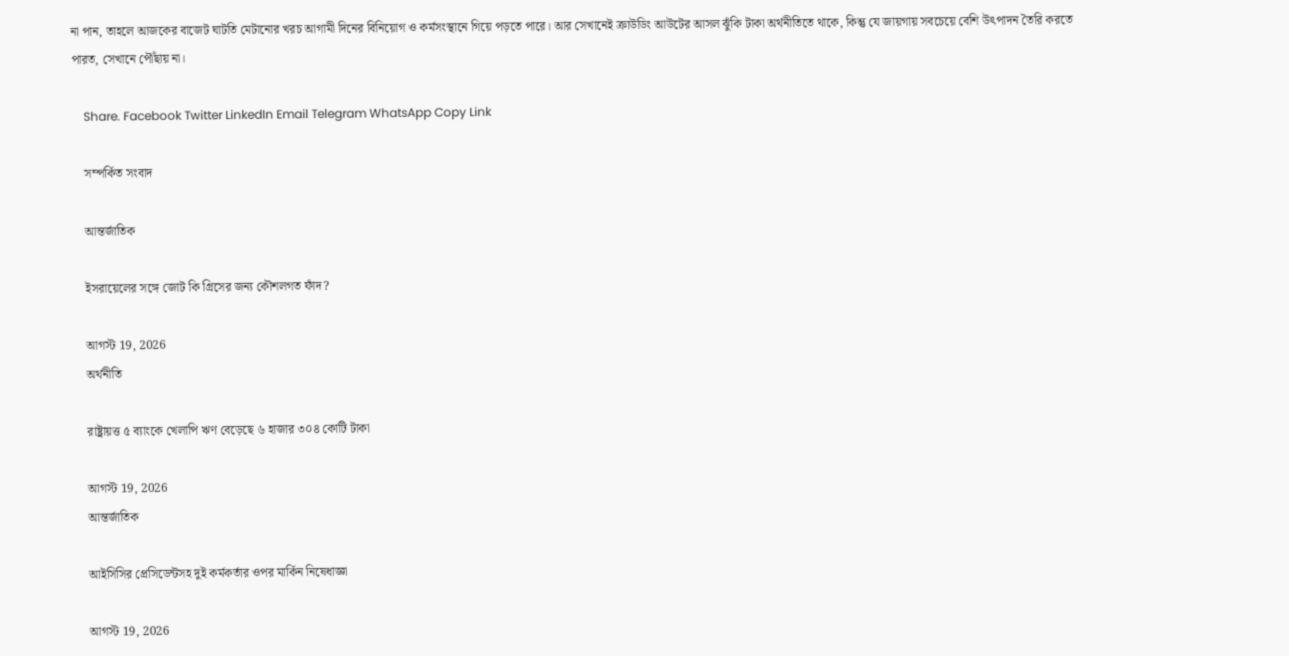না পান, তাহলে আজকের বাজেট ঘাটতি মেটানোর খরচ আগামী দিনের বিনিয়োগ ও কর্মসংস্থানে গিয়ে পড়তে পারে। আর সেখানেই ক্রাউডিং আউটের আসল ঝুঁকি টাকা অর্থনীতিতে থাকে, কিন্তু যে জায়গায় সবচেয়ে বেশি উৎপাদন তৈরি করতে পারত, সেখানে পৌঁছায় না।

    Share. Facebook Twitter LinkedIn Email Telegram WhatsApp Copy Link

    সম্পর্কিত সংবাদ

    আন্তর্জাতিক

    ইসরায়েলের সঙ্গে জোট কি গ্রিসের জন্য কৌশলগত ফাঁদ?

    আগস্ট 19, 2026
    অর্থনীতি

    রাষ্ট্রায়ত্ত ৫ ব্যাংকে খেলাপি ঋণ বেড়েছে ৬ হাজার ৩০৪ কোটি টাকা

    আগস্ট 19, 2026
    আন্তর্জাতিক

    আইসিসির প্রেসিডেন্টসহ দুই কর্মকর্তার ওপর মার্কিন নিষেধাজ্ঞা

    আগস্ট 19, 2026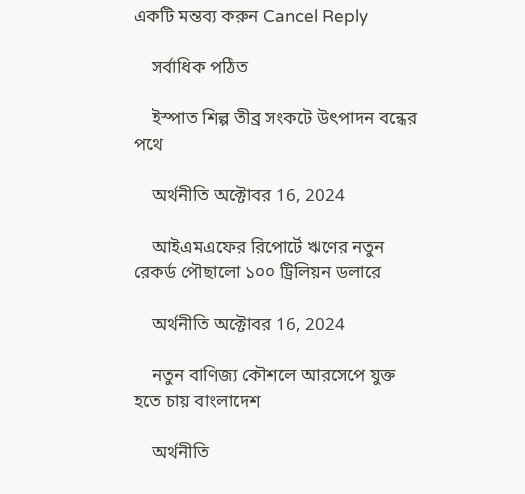একটি মন্তব্য করুন Cancel Reply

    সর্বাধিক পঠিত

    ইস্পাত শিল্প তীব্র সংকটে উৎপাদন বন্ধের পথে

    অর্থনীতি অক্টোবর 16, 2024

    আইএমএফের রিপোর্টে ঋণের নতুন রেকর্ড পৌছালো ১০০ ট্রিলিয়ন ডলারে

    অর্থনীতি অক্টোবর 16, 2024

    নতুন বাণিজ্য কৌশলে আরসেপে যুক্ত হতে চায় বাংলাদেশ

    অর্থনীতি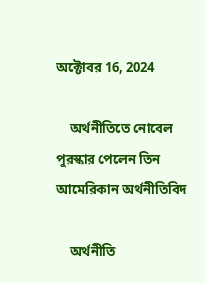অক্টোবর 16, 2024

    অর্থনীতিতে নোবেল পুরস্কার পেলেন তিন আমেরিকান অর্থনীতিবিদ

    অর্থনীতি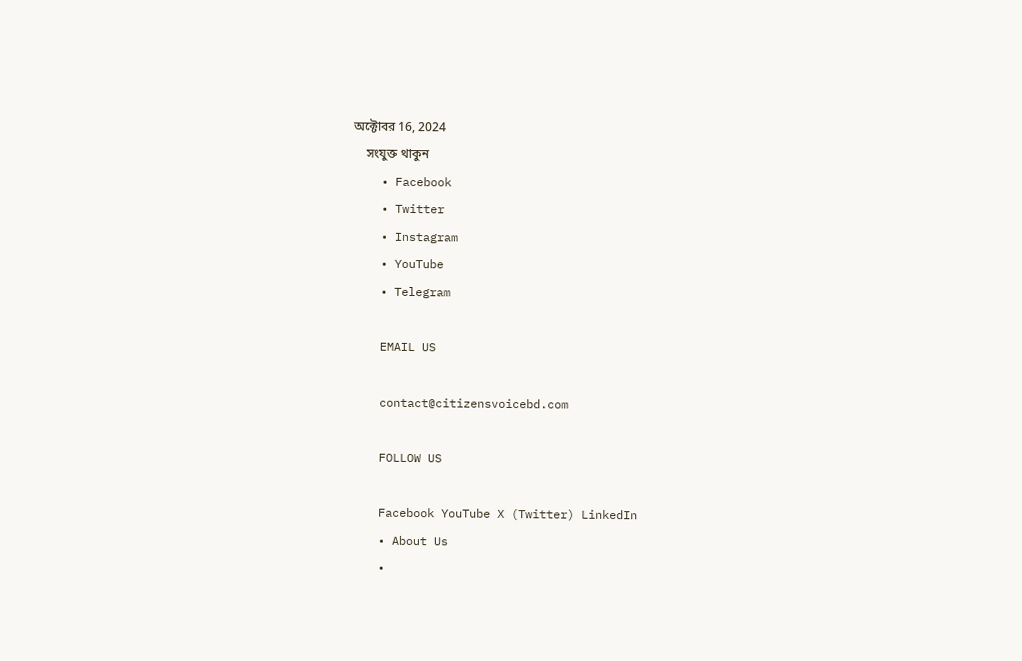অক্টোবর 16, 2024
    সংযুক্ত থাকুন
    • Facebook
    • Twitter
    • Instagram
    • YouTube
    • Telegram

    EMAIL US

    contact@citizensvoicebd.com

    FOLLOW US

    Facebook YouTube X (Twitter) LinkedIn
    • About Us
    •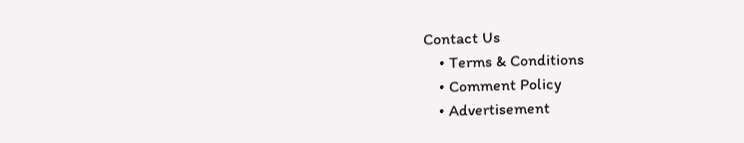Contact Us
    • Terms & Conditions
    • Comment Policy
    • Advertisement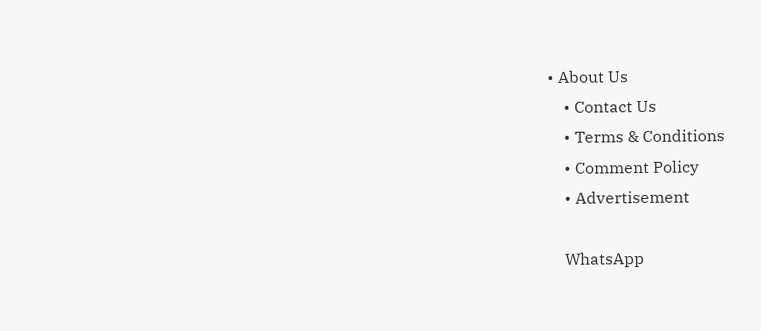• About Us
    • Contact Us
    • Terms & Conditions
    • Comment Policy
    • Advertisement

    WhatsApp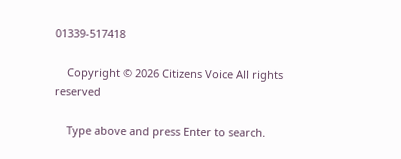01339-517418

    Copyright © 2026 Citizens Voice All rights reserved

    Type above and press Enter to search.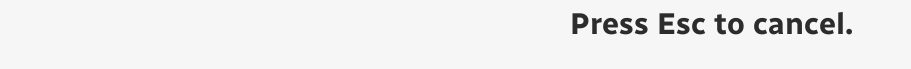Press Esc to cancel.